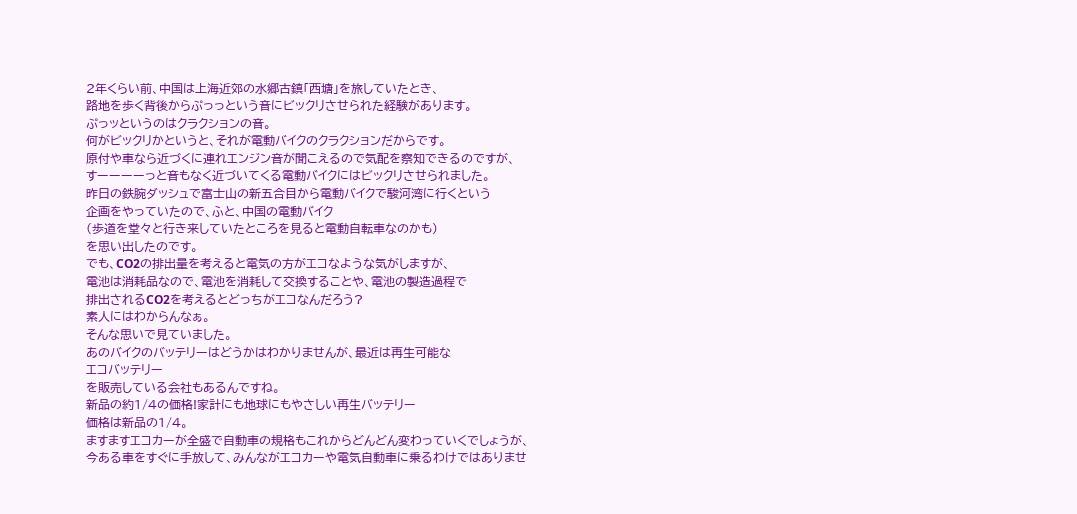2年くらい前、中国は上海近郊の水郷古鎮「西塘」を旅していたとき、
路地を歩く背後からぷっっという音にビックリさせられた経験があります。
ぷっッというのはクラクションの音。
何がビックリかというと、それが電動バイクのクラクションだからです。
原付や車なら近づくに連れエンジン音が聞こえるので気配を察知できるのですが、
すーーーーっと音もなく近づいてくる電動バイクにはビックリさせられました。
昨日の鉄腕ダッシュで富士山の新五合目から電動バイクで駿河湾に行くという
企画をやっていたので、ふと、中国の電動バイク
(歩道を堂々と行き来していたところを見ると電動自転車なのかも)
を思い出したのです。
でも、CO2の排出量を考えると電気の方がエコなような気がしますが、
電池は消耗品なので、電池を消耗して交換することや、電池の製造過程で
排出されるCO2を考えるとどっちがエコなんだろう?
素人にはわからんなぁ。
そんな思いで見ていました。
あのバイクのバッテリーはどうかはわかりませんが、最近は再生可能な
エコバッテリー
を販売している会社もあるんですね。
新品の約1/4の価格!家計にも地球にもやさしい再生バッテリー
価格は新品の1/4。
ますますエコカーが全盛で自動車の規格もこれからどんどん変わっていくでしょうが、
今ある車をすぐに手放して、みんながエコカーや電気自動車に乗るわけではありませ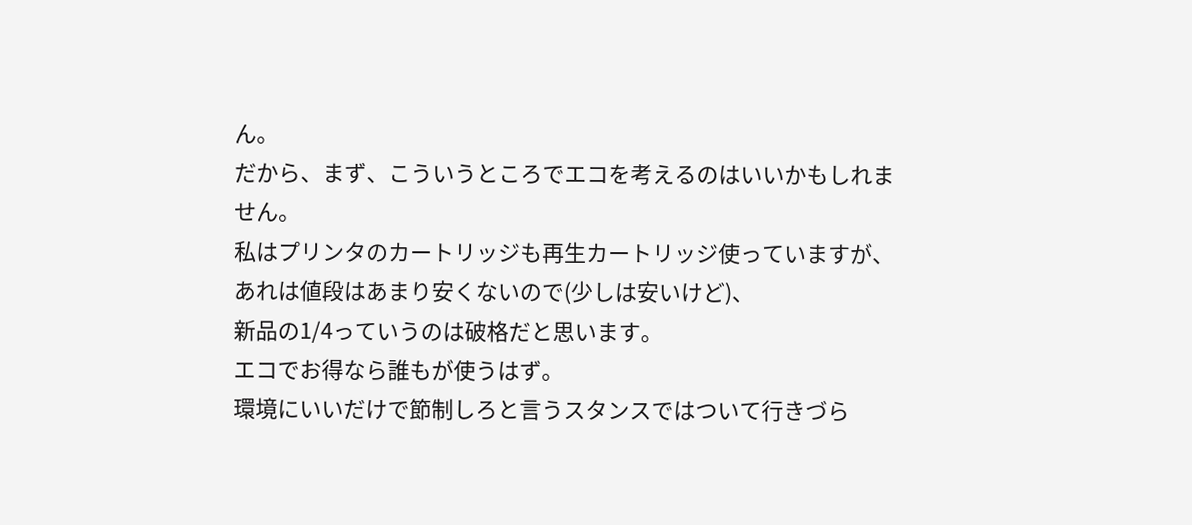ん。
だから、まず、こういうところでエコを考えるのはいいかもしれません。
私はプリンタのカートリッジも再生カートリッジ使っていますが、
あれは値段はあまり安くないので(少しは安いけど)、
新品の1/4っていうのは破格だと思います。
エコでお得なら誰もが使うはず。
環境にいいだけで節制しろと言うスタンスではついて行きづら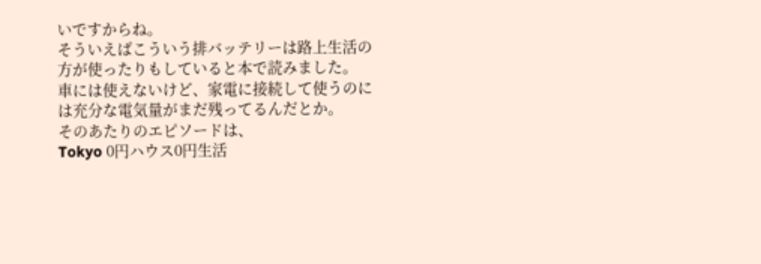いですからね。
そういえばこういう排バッテリーは路上生活の方が使ったりもしていると本で読みました。
車には使えないけど、家電に接続して使うのには充分な電気量がまだ残ってるんだとか。
そのあたりのエピソードは、
Tokyo 0円ハウス0円生活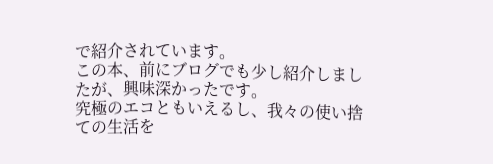で紹介されています。
この本、前にブログでも少し紹介しましたが、興味深かったです。
究極のエコともいえるし、我々の使い捨ての生活を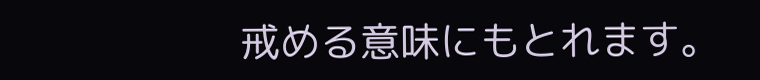戒める意味にもとれます。